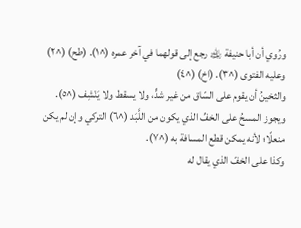ورُوي أن أبا حنيفة ﵀ رجع إلى قولهما في آخر عمره (^١). (طح) (^٢)
وعليه الفتوى (^٣). (اخ) (^٤)
والثخينُ أن يقوم على السّاق من غير شدٍّ، ولا يسقط ولا يَنْشِف (^٥).
ويجوز المسحُ على الخفِّ الذي يكون من اللَّبَد (^٦) التركي وإن لم يكن منعلًا؛ لأنه يمكن قطع المسافة به (^٧).
وكذا على الخفّ الذي يقال له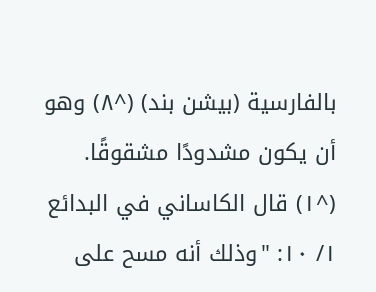بالفارسية (بيشن بند) (^٨) وهو أن يكون مشدودًا مشقوقًا.
(^١) قال الكاساني في البدائع ١/ ١٠: "وذلك أنه مسح على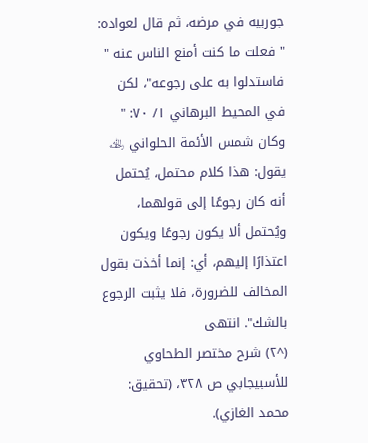جوربيه في مرضه، ثم قال لعواده: " فعلت ما كنت أمنع الناس عنه " فاستدلوا به على رجوعه"، لكن في المحيط البرهاني ١/ ٧٠: " وكان شمس الأئمة الحلواني ﵀ يقول: هذا كلام محتمل، يُحتمل أنه كان رجوعًا إلى قولهما، ويُحتمل ألا يكون رجوعًا ويكون اعتذارًا إليهم، أي: إنما أخذت بقول المخالف للضرورة، فلا يثبت الرجوع بالشك". انتهى
(^٢) شرح مختصر الطحاوي للأسبيجابي ص ٣٢٨، (تحقيق: محمد الغازي).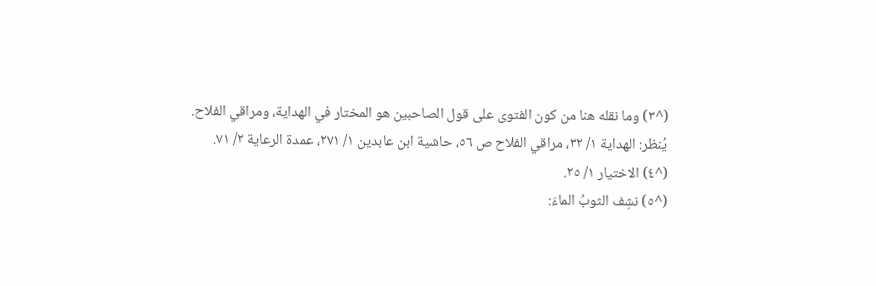(^٣) وما نقله هنا من كون الفتوى على قول الصاحبين هو المختار في الهداية، ومراقي الفلاح.
يُنظر: الهداية ١/ ٣٢، مراقي الفلاح ص ٥٦، حاشية ابن عابدين ١/ ٢٧١، عمدة الرعاية ٢/ ٧١.
(^٤) الاختيار ١/ ٢٥.
(^٥) نشِف الثوبُ الماءَ: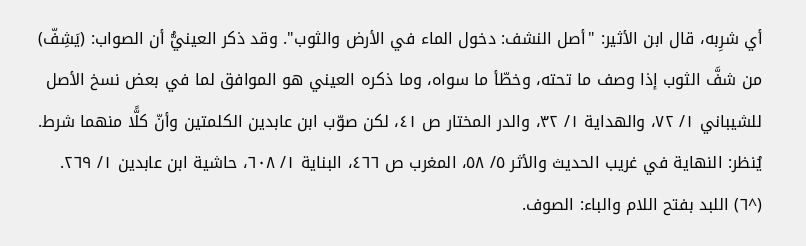أي شرِبه، قال ابن الأثير: "أصل النشف: دخول الماء في الأرض والثوب". وقد ذكر العينيُّ أن الصواب: (يَشِفّ) من شفَّ الثوب إذا وصف ما تحته، وخطّأ ما سواه، وما ذكره العيني هو الموافق لما في بعض نسخ الأصل للشيباني ١/ ٧٢، والهداية ١/ ٣٢، والدر المختار ص ٤١، لكن صوّب ابن عابدين الكلمتين وأنّ كلًّا منهما شرط.
يُنظر: النهاية في غريب الحديث والأثر ٥/ ٥٨، المغرب ص ٤٦٦، البناية ١/ ٦٠٨، حاشية ابن عابدين ١/ ٢٦٩.
(^٦) اللبد بفتح اللام والباء: الصوف.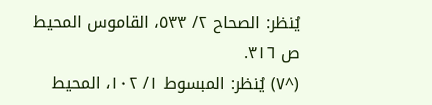يُنظر: الصحاح ٢/ ٥٣٣، القاموس المحيط ص ٣١٦.
(^٧) يُنظر: المبسوط ١/ ١٠٢، المحيط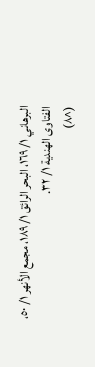البرهاني ١/ ١٦٩، البحر الرائق ١/ ١٨٩، مجمع الأنهر ١/ ٥٠، الفتاوى الهندية ١/ ٣٢.
(^٨)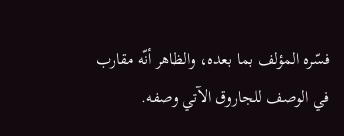فسّره المؤلف بما بعده، والظاهر أنّه مقارب في الوصف للجاروق الآتي وصفه.